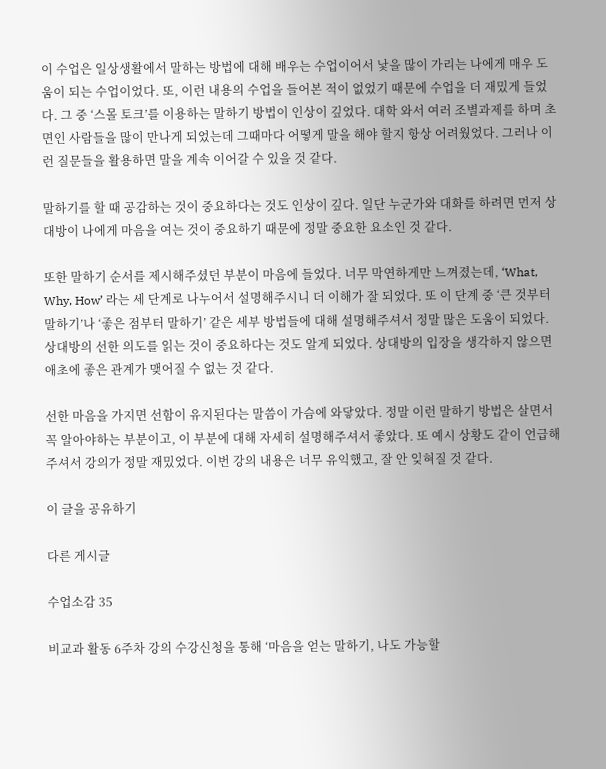이 수업은 일상생활에서 말하는 방법에 대해 배우는 수업이어서 낯을 많이 가리는 나에게 매우 도움이 되는 수업이었다. 또, 이런 내용의 수업을 들어본 적이 없었기 때문에 수업을 더 재밌게 들었다. 그 중 ‘스몰 토크’를 이용하는 말하기 방법이 인상이 깊었다. 대학 와서 여러 조별과제를 하며 초면인 사람들을 많이 만나게 되었는데 그때마다 어떻게 말을 해야 할지 항상 어려웠었다. 그러나 이런 질문들을 활용하면 말을 계속 이어갈 수 있을 것 같다.

말하기를 할 때 공감하는 것이 중요하다는 것도 인상이 깊다. 일단 누군가와 대화를 하려면 먼저 상대방이 나에게 마음을 여는 것이 중요하기 때문에 정말 중요한 요소인 것 같다.

또한 말하기 순서를 제시해주셨던 부분이 마음에 들었다. 너무 막연하게만 느껴졌는데, ‘What, Why, How’ 라는 세 단계로 나누어서 설명해주시니 더 이해가 잘 되었다. 또 이 단계 중 ‘큰 것부터 말하기’나 ‘좋은 점부터 말하기’ 같은 세부 방법들에 대해 설명해주셔서 정말 많은 도움이 되었다. 상대방의 선한 의도를 읽는 것이 중요하다는 것도 알게 되었다. 상대방의 입장을 생각하지 않으면 애초에 좋은 관계가 맺어질 수 없는 것 같다.

선한 마음을 가지면 선함이 유지된다는 말씀이 가슴에 와닿았다. 정말 이런 말하기 방법은 살면서 꼭 알아야하는 부분이고, 이 부분에 대해 자세히 설명해주셔서 좋았다. 또 예시 상황도 같이 언급해주셔서 강의가 정말 재밌었다. 이번 강의 내용은 너무 유익했고, 잘 안 잊혀질 것 같다.

이 글을 공유하기

다른 게시글

수업소감 35

비교과 활동 6주차 강의 수강신청을 통해 ‘마음을 얻는 말하기, 나도 가능할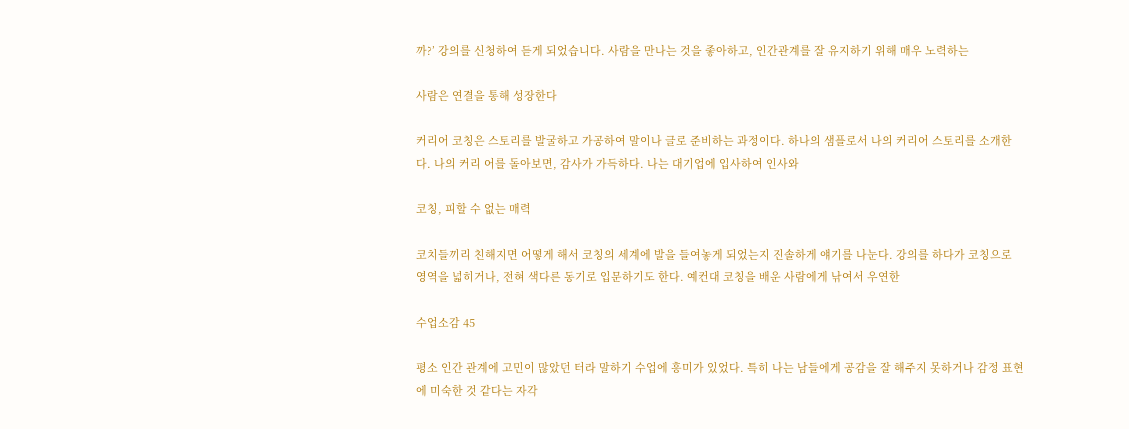까?’ 강의를 신청하여 듣게 되었습니다. 사람을 만나는 것을 좋아하고, 인간관계를 잘 유지하기 위해 매우 노력하는

사람은 연결을 통해 성장한다

커리어 코칭은 스토리를 발굴하고 가공하여 말이나 글로 준비하는 과정이다. 하나의 샘플로서 나의 커리어 스토리를 소개한다. 나의 커리 어를 돌아보면, 감사가 가득하다. 나는 대기업에 입사하여 인사와

코칭, 피할 수 없는 매력

코치들끼리 친해지면 어떻게 해서 코칭의 세계에 발을 들여놓게 되었는지 진솔하게 얘기를 나눈다. 강의를 하다가 코칭으로 영역을 넓히거나, 전혀 색다른 동기로 입문하기도 한다. 예컨대 코칭을 배운 사람에게 낚여서 우연한

수업소감 45

평소 인간 관계에 고민이 많았던 터라 말하기 수업에 흥미가 있었다. 특히 나는 남들에게 공감을 잘 해주지 못하거나 감정 표현에 미숙한 것 같다는 자각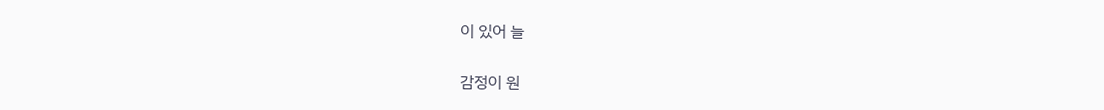이 있어 늘

감정이 원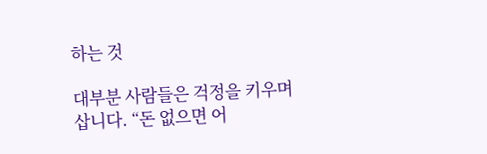하는 것

대부분 사람들은 걱정을 키우며 삽니다. “돈 없으면 어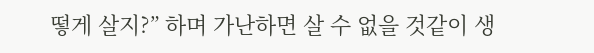떻게 살지?” 하며 가난하면 살 수 없을 것같이 생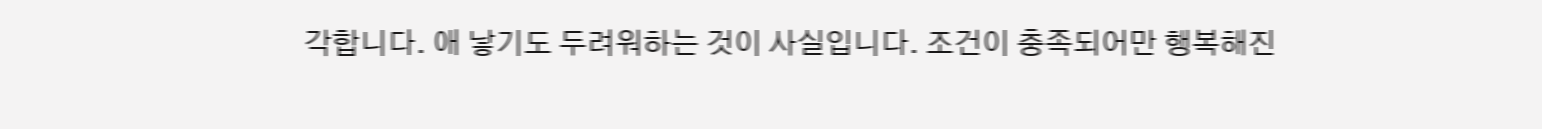각합니다. 애 낳기도 두려워하는 것이 사실입니다. 조건이 충족되어만 행복해진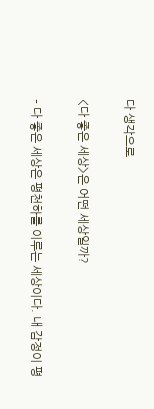다 생각으로

<다 좋은 세상>은 어떤 세상일까?

– 다 좋은 세상은 평천하를 이루는 세상이다. 내 감정이 평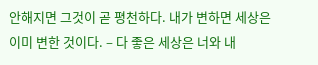안해지면 그것이 곧 평천하다. 내가 변하면 세상은 이미 변한 것이다. – 다 좋은 세상은 너와 내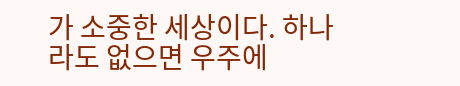가 소중한 세상이다. 하나라도 없으면 우주에